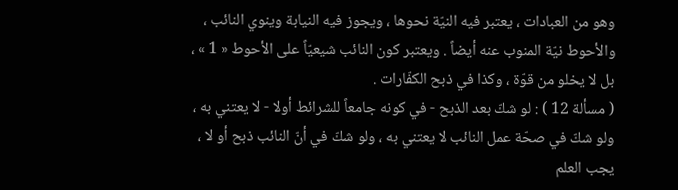وهو من العبادات ، يعتبر فيه النيّة نحوها ، ويجوز فيه النيابة وينوي النائب ، والأحوط نيّة المنوب عنه أيضاً . ويعتبر كون النائب شيعيّاً على الأحوط « 1 » ، بل لا يخلو من قوّة ، وكذا في ذبح الكفّارات .
( مسألة 12 ) : لو شكّ بعد الذبح - في كونه جامعاً للشرائط أولا - لا يعتني به ، ولو شكّ في صحّة عمل النائب لا يعتني به ، ولو شكّ في أنّ النائب ذبح أو لا ، يجب العلم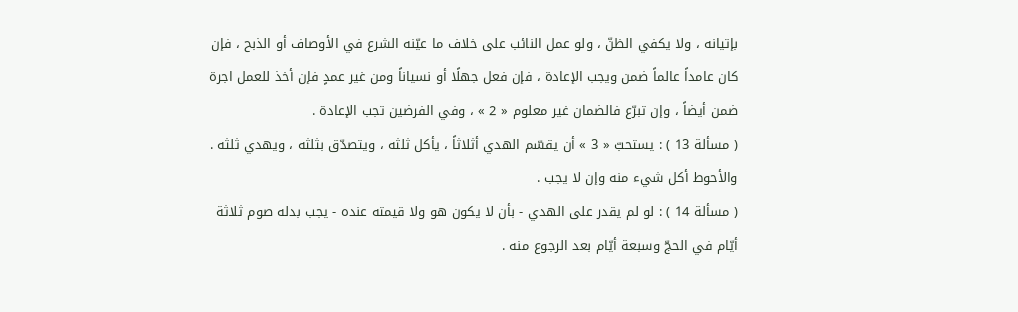بإتيانه ، ولا يكفي الظنّ ، ولو عمل النائب على خلاف ما عيّنه الشرع في الأوصاف أو الذبح ، فإن كان عامداً عالماً ضمن ويجب الإعادة ، فإن فعل جهلًا أو نسياناً ومن غير عمدٍ فإن أخذ للعمل اجرة ضمن أيضاً ، وإن تبرّع فالضمان غير معلوم « 2 » ، وفي الفرضين تجب الإعادة .
( مسألة 13 ) : يستحبّ « 3 » أن يقسّم الهدي أثلاثاً ، يأكل ثلثه ، ويتصدّق بثلثه ، ويهدي ثلثه .
والأحوط أكل شيء منه وإن لا يجب .
( مسألة 14 ) : لو لم يقدر على الهدي - بأن لا يكون هو ولا قيمته عنده - يجب بدله صوم ثلاثة أيّام في الحجّ وسبعة أيّام بعد الرجوع منه .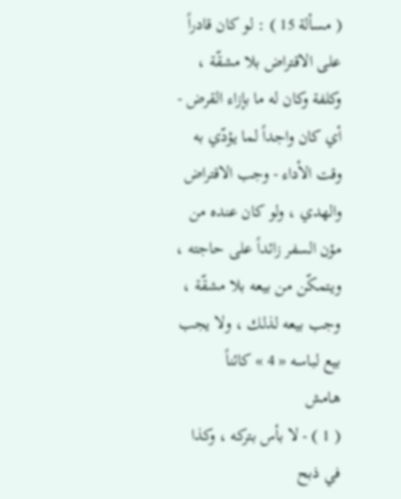( مسألة 15 ) : لو كان قادراً على الاقتراض بلا مشقّة ، وكلفة وكان له ما بإزاء القرض - أي كان واجداً لما يؤدّي به وقت الأداء - وجب الاقتراض والهدي ، ولو كان عنده من مؤن السفر زائداً على حاجته ، ويتمكّن من بيعه بلا مشقّة ، وجب بيعه لذلك ، ولا يجب بيع لباسه « 4 » كائناً
هامش
( 1 ) - لا بأس بتركه ، وكذا في ذبح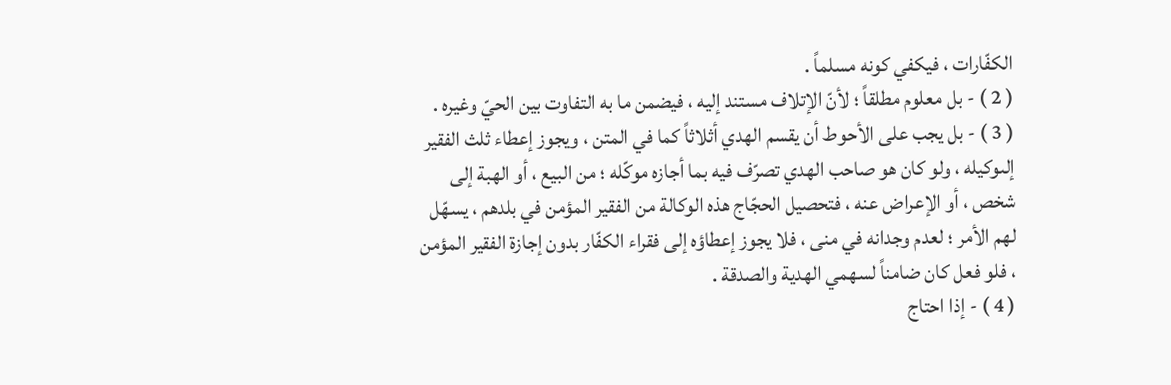الكفّارات ، فيكفي كونه مسلماً .
( 2 ) - بل معلوم مطلقاً ؛ لأنّ الإتلاف مستند إليه ، فيضمن ما به التفاوت بين الحيّ وغيره .
( 3 ) - بل يجب على الأحوط أن يقسم الهدي أثلاثاً كما في المتن ، ويجوز إعطاء ثلث الفقير إلىوكيله ، ولو كان هو صاحب الهدي تصرّف فيه بما أجازه موكّله ؛ من البيع ، أو الهبة إلى شخص ، أو الإعراض عنه ، فتحصيل الحجّاج هذه الوكالة من الفقير المؤمن في بلدهم ، يسهّل لهم الأمر ؛ لعدم وجدانه في منى ، فلا يجوز إعطاؤه إلى فقراء الكفّار بدون إجازة الفقير المؤمن ، فلو فعل كان ضامناً لسهمي الهدية والصدقة .
( 4 ) - إذا احتاج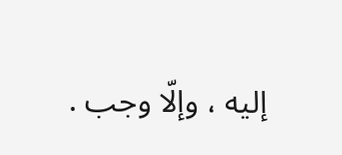إليه ، وإلّا وجب .